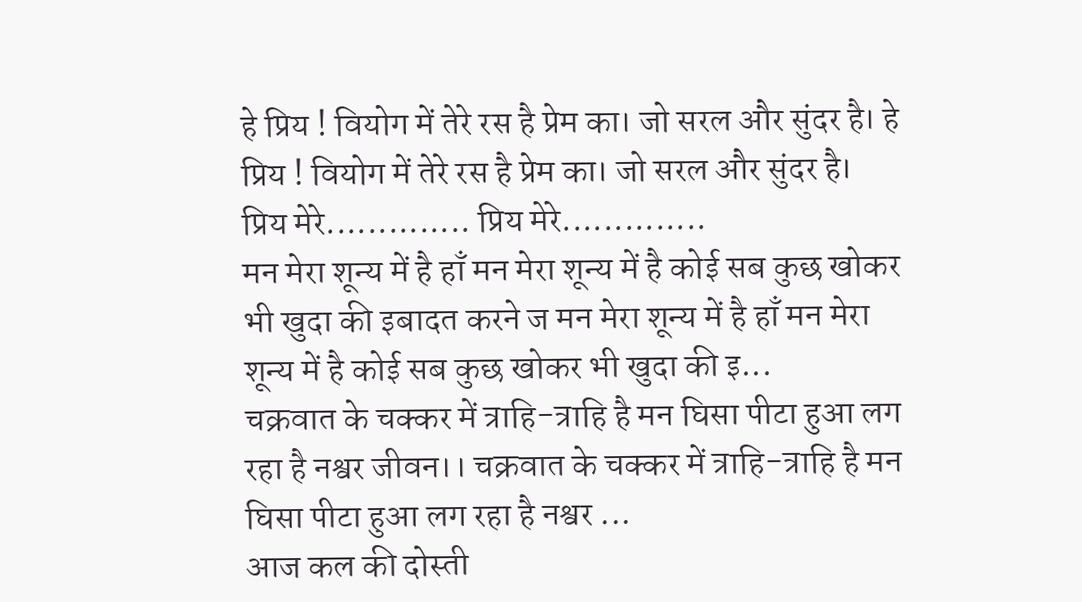हे प्रिय ! वियोग में तेरे रस है प्रेम का। जो सरल और सुंदर है। हे प्रिय ! वियोग में तेरे रस है प्रेम का। जो सरल और सुंदर है।
प्रिय मेरे.............. प्रिय मेरे..............
मन मेरा शून्य में है हाँ मन मेरा शून्य में है कोई सब कुछ खोकर भी खुदा की इबादत करने ज मन मेरा शून्य में है हाँ मन मेरा शून्य में है कोई सब कुछ खोकर भी खुदा की इ...
चक्रवात के चक्कर में त्राहि-त्राहि है मन घिसा पीटा हुआ लग रहा है नश्वर जीवन।। चक्रवात के चक्कर में त्राहि-त्राहि है मन घिसा पीटा हुआ लग रहा है नश्वर ...
आज कल की दोस्ती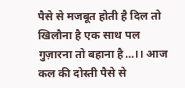पैसे से मजबूत होती है दिल तो खिलौना है एक साथ पल गुज़ारना तो बहाना है...।। आज कल की दोस्ती पैसे से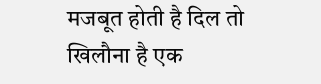मजबूत होती है दिल तो खिलौना है एक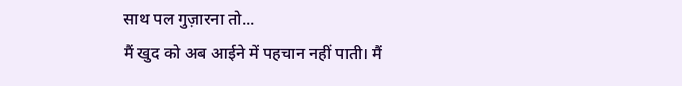साथ पल गुज़ारना तो...
मैं खुद को अब आईने में पहचान नहीं पाती। मैं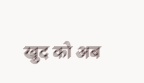खुद को अब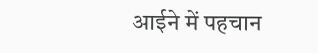आईने में पहचान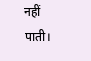नहीं पाती।